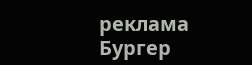реклама
Бургер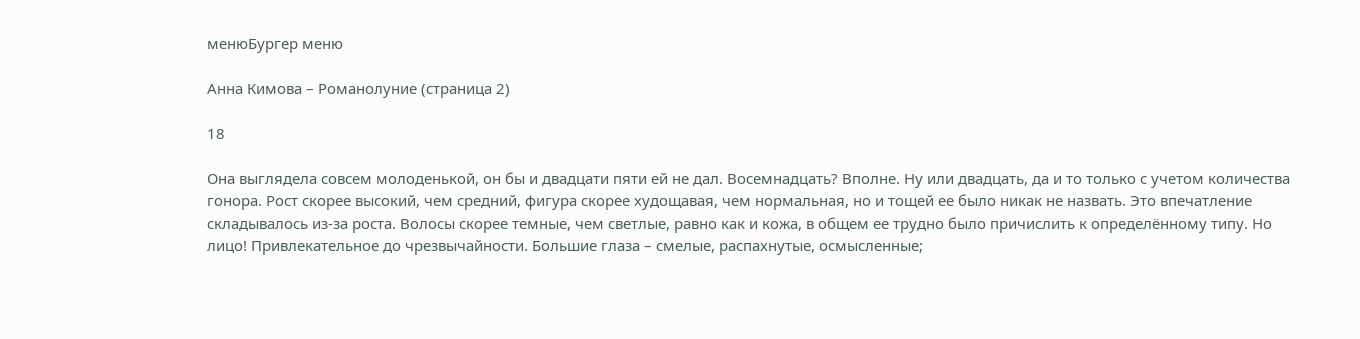менюБургер меню

Анна Кимова – Романолуние (страница 2)

18

Она выглядела совсем молоденькой, он бы и двадцати пяти ей не дал. Восемнадцать? Вполне. Ну или двадцать, да и то только с учетом количества гонора. Рост скорее высокий, чем средний, фигура скорее худощавая, чем нормальная, но и тощей ее было никак не назвать. Это впечатление складывалось из-за роста. Волосы скорее темные, чем светлые, равно как и кожа, в общем ее трудно было причислить к определённому типу. Но лицо! Привлекательное до чрезвычайности. Большие глаза – смелые, распахнутые, осмысленные;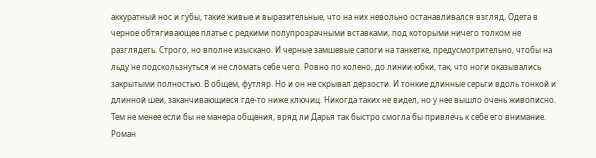аккуратный нос и губы, такие живые и выразительные, что на них невольно останавливался взгляд. Одета в черное обтягивающее платье с редкими полупрозрачными вставками, под которыми ничего толком не разглядеть. Строго, но вполне изыскано. И черные замшевые сапоги на танкетке, предусмотрительно, чтобы на льду не подскользнуться и не сломать себе чего. Ровно по колено, до линии юбки, так, что ноги оказывались закрытыми полностью. В общем, футляр. Но и он не скрывал дерзости. И тонкие длинные серьги вдоль тонкой и длинной шеи, заканчивающиеся где-то ниже ключиц. Никогда таких не видел, но у нее вышло очень живописно. Тем не менее если бы не манера общения, вряд ли Дарья так быстро смогла бы привлечь к себе его внимание. Роман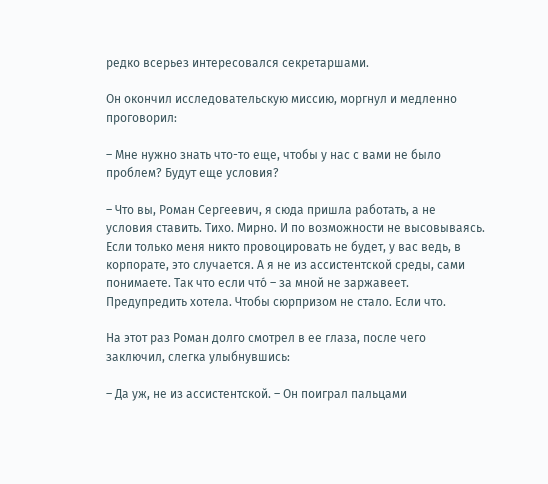редко всерьез интересовался секретаршами.

Он окончил исследовательскую миссию, моргнул и медленно проговорил:

– Мне нужно знать что-то еще, чтобы у нас с вами не было проблем? Будут еще условия?

– Что вы, Роман Сергеевич, я сюда пришла работать, а не условия ставить. Тихо. Мирно. И по возможности не высовываясь. Если только меня никто провоцировать не будет, у вас ведь, в корпорате, это случается. А я не из ассистентской среды, сами понимаете. Так что если что́ – за мной не заржавеет. Предупредить хотела. Чтобы сюрпризом не стало. Если что.

На этот раз Роман долго смотрел в ее глаза, после чего заключил, слегка улыбнувшись:

– Да уж, не из ассистентской. – Он поиграл пальцами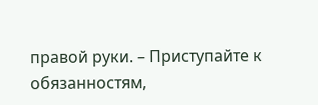правой руки. – Приступайте к обязанностям,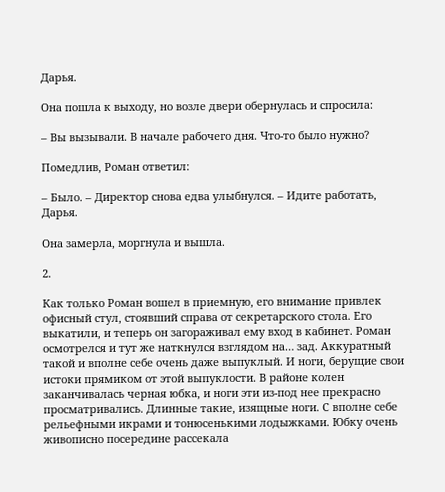Дарья.

Она пошла к выходу, но возле двери обернулась и спросила:

– Вы вызывали. В начале рабочего дня. Что-то было нужно?

Помедлив, Роман ответил:

– Было. – Директор снова едва улыбнулся. – Идите работать, Дарья.

Она замерла, моргнула и вышла.

2.

Как только Роман вошел в приемную, его внимание привлек офисный стул, стоявший справа от секретарского стола. Его выкатили, и теперь он загораживал ему вход в кабинет. Роман осмотрелся и тут же наткнулся взглядом на… зад. Аккуратный такой и вполне себе очень даже выпуклый. И ноги, берущие свои истоки прямиком от этой выпуклости. В районе колен заканчивалась черная юбка, и ноги эти из-под нее прекрасно просматривались. Длинные такие, изящные ноги. С вполне себе рельефными икрами и тонюсенькими лодыжками. Юбку очень живописно посередине рассекала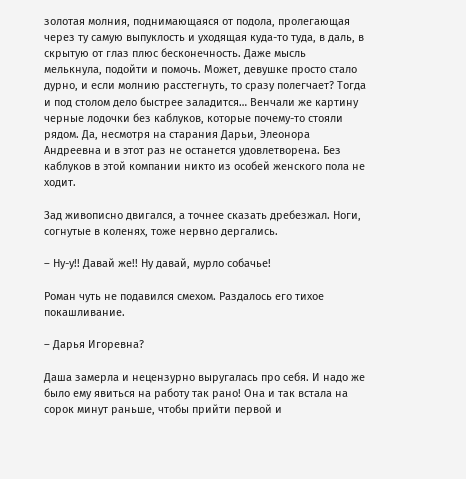золотая молния, поднимающаяся от подола, пролегающая через ту самую выпуклость и уходящая куда-то туда, в даль, в скрытую от глаз плюс бесконечность. Даже мысль мелькнула, подойти и помочь. Может, девушке просто стало дурно, и если молнию расстегнуть, то сразу полегчает? Тогда и под столом дело быстрее заладится… Венчали же картину черные лодочки без каблуков, которые почему-то стояли рядом. Да, несмотря на старания Дарьи, Элеонора Андреевна и в этот раз не останется удовлетворена. Без каблуков в этой компании никто из особей женского пола не ходит.

Зад живописно двигался, а точнее сказать дребезжал. Ноги, согнутые в коленях, тоже нервно дергались.

– Ну-у!! Давай же!! Ну давай, мурло собачье!

Роман чуть не подавился смехом. Раздалось его тихое покашливание.

– Дарья Игоревна?

Даша замерла и нецензурно выругалась про себя. И надо же было ему явиться на работу так рано! Она и так встала на сорок минут раньше, чтобы прийти первой и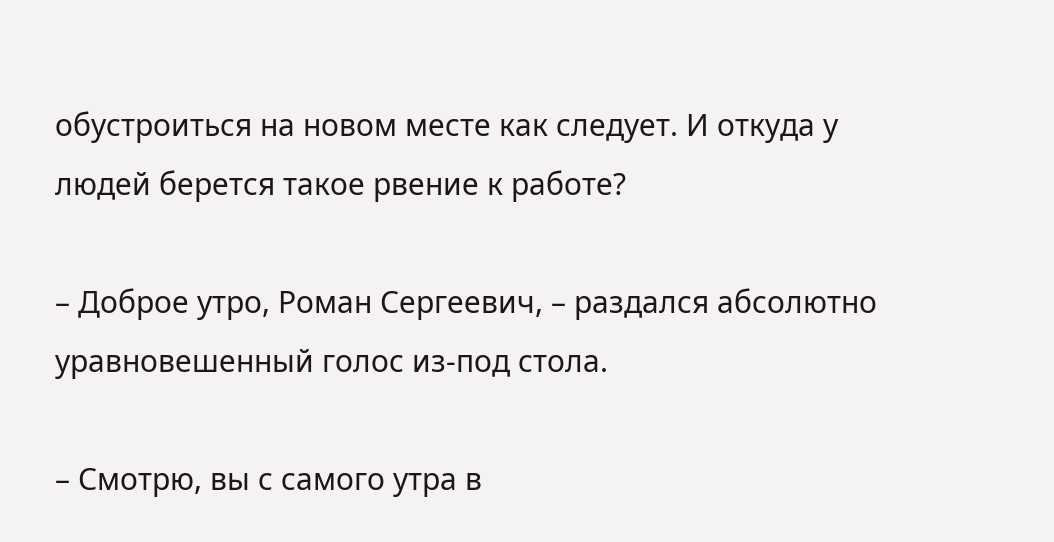обустроиться на новом месте как следует. И откуда у людей берется такое рвение к работе?

– Доброе утро, Роман Сергеевич, – раздался абсолютно уравновешенный голос из-под стола.

– Смотрю, вы с самого утра в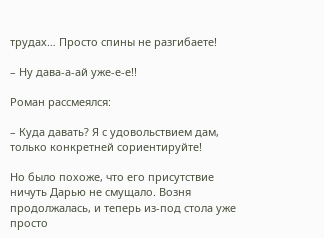трудах… Просто спины не разгибаете!

– Ну дава-а-ай уже-е-е!!

Роман рассмеялся:

– Куда давать? Я с удовольствием дам, только конкретней сориентируйте!

Но было похоже, что его присутствие ничуть Дарью не смущало. Возня продолжалась, и теперь из-под стола уже просто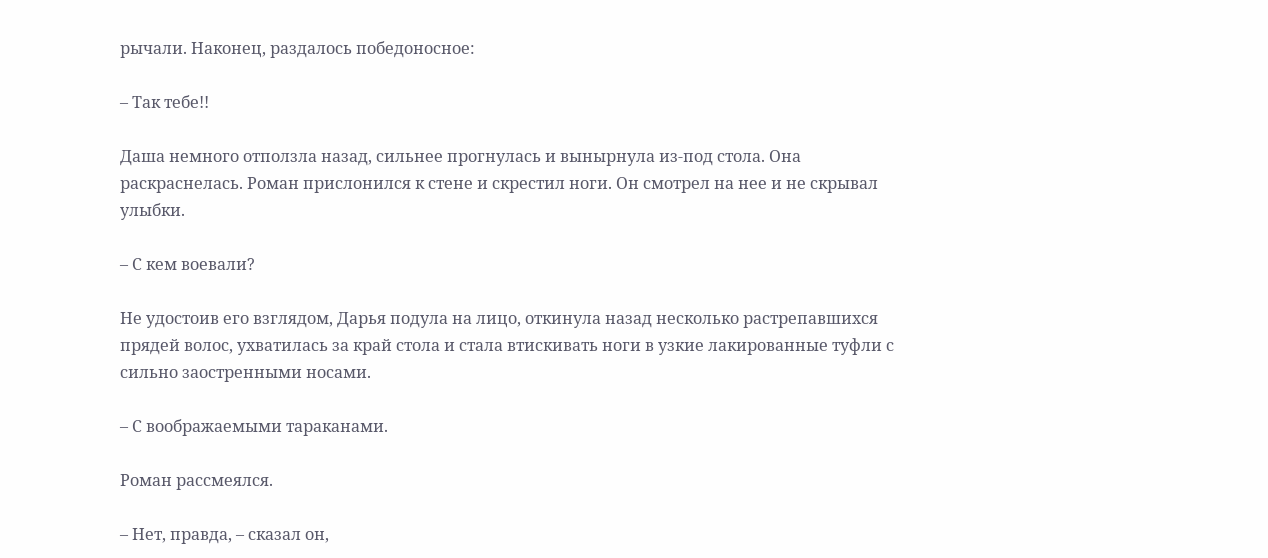рычали. Наконец, раздалось победоносное:

– Так тебе!!

Даша немного отползла назад, сильнее прогнулась и вынырнула из-под стола. Она раскраснелась. Роман прислонился к стене и скрестил ноги. Он смотрел на нее и не скрывал улыбки.

– С кем воевали?

Не удостоив его взглядом, Дарья подула на лицо, откинула назад несколько растрепавшихся прядей волос, ухватилась за край стола и стала втискивать ноги в узкие лакированные туфли с сильно заостренными носами.

– С воображаемыми тараканами.

Роман рассмеялся.

– Нет, правда, – сказал он,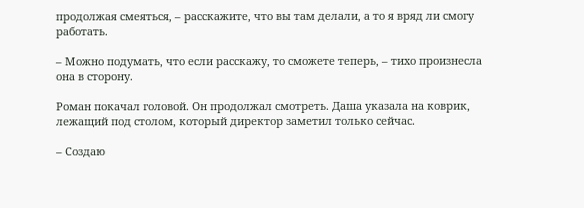продолжая смеяться, – расскажите, что вы там делали, а то я вряд ли смогу работать.

– Можно подумать, что если расскажу, то сможете теперь, – тихо произнесла она в сторону.

Роман покачал головой. Он продолжал смотреть. Даша указала на коврик, лежащий под столом, который директор заметил только сейчас.

– Создаю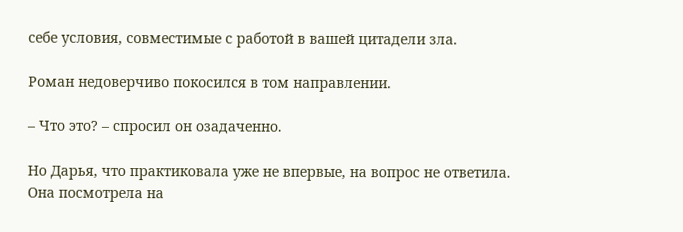себе условия, совместимые с работой в вашей цитадели зла.

Роман недоверчиво покосился в том направлении.

– Что это? – спросил он озадаченно.

Но Дарья, что практиковала уже не впервые, на вопрос не ответила. Она посмотрела на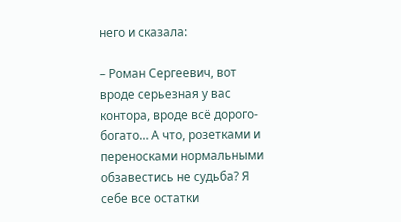него и сказала:

– Роман Сергеевич, вот вроде серьезная у вас контора, вроде всё дорого-богато… А что, розетками и переносками нормальными обзавестись не судьба? Я себе все остатки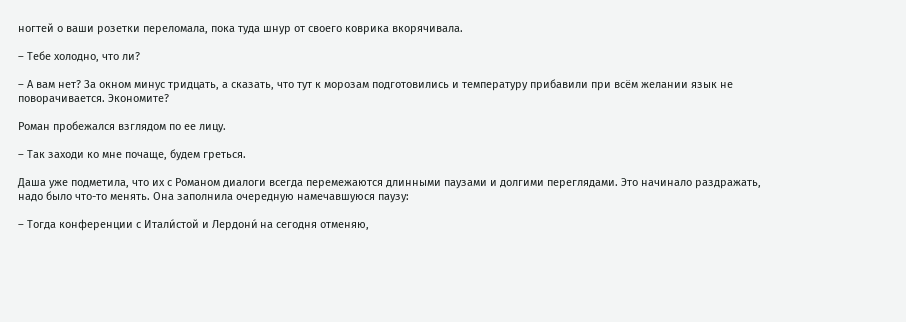ногтей о ваши розетки переломала, пока туда шнур от своего коврика вкорячивала.

– Тебе холодно, что ли?

– А вам нет? За окном минус тридцать, а сказать, что тут к морозам подготовились и температуру прибавили при всём желании язык не поворачивается. Экономите?

Роман пробежался взглядом по ее лицу.

– Так заходи ко мне почаще, будем греться.

Даша уже подметила, что их с Романом диалоги всегда перемежаются длинными паузами и долгими переглядами. Это начинало раздражать, надо было что-то менять. Она заполнила очередную намечавшуюся паузу:

– Тогда конференции с Итали́стой и Лердони́ на сегодня отменяю,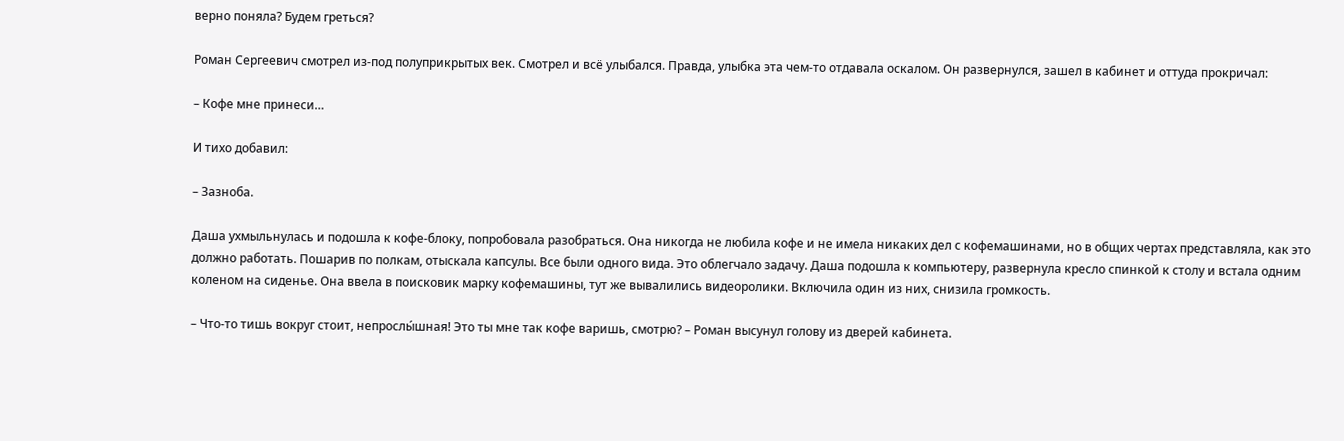верно поняла? Будем греться?

Роман Сергеевич смотрел из-под полуприкрытых век. Смотрел и всё улыбался. Правда, улыбка эта чем-то отдавала оскалом. Он развернулся, зашел в кабинет и оттуда прокричал:

– Кофе мне принеси…

И тихо добавил:

– Зазноба.

Даша ухмыльнулась и подошла к кофе-блоку, попробовала разобраться. Она никогда не любила кофе и не имела никаких дел с кофемашинами, но в общих чертах представляла, как это должно работать. Пошарив по полкам, отыскала капсулы. Все были одного вида. Это облегчало задачу. Даша подошла к компьютеру, развернула кресло спинкой к столу и встала одним коленом на сиденье. Она ввела в поисковик марку кофемашины, тут же вывалились видеоролики. Включила один из них, снизила громкость.

– Что-то тишь вокруг стоит, непрослы́шная! Это ты мне так кофе варишь, смотрю? – Роман высунул голову из дверей кабинета.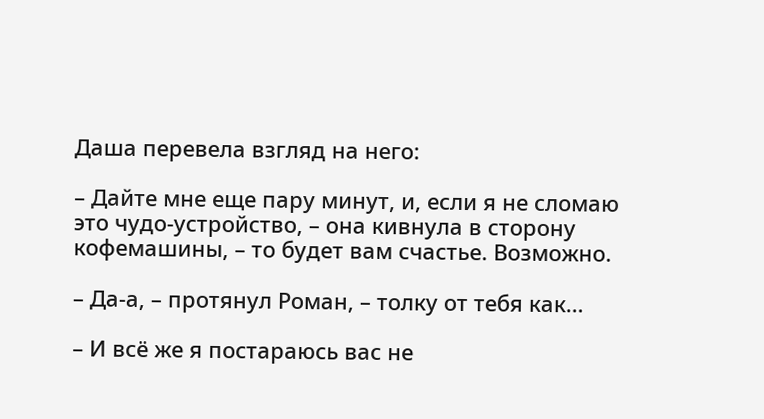Даша перевела взгляд на него:

– Дайте мне еще пару минут, и, если я не сломаю это чудо-устройство, – она кивнула в сторону кофемашины, – то будет вам счастье. Возможно.

– Да-а, – протянул Роман, – толку от тебя как…

– И всё же я постараюсь вас не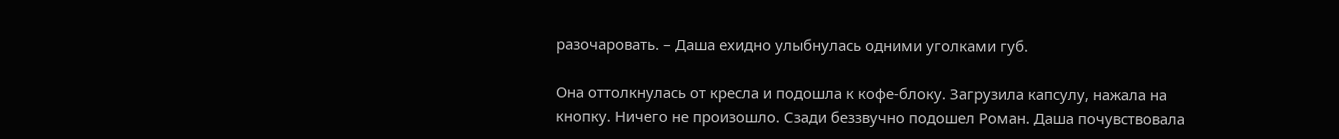разочаровать. – Даша ехидно улыбнулась одними уголками губ.

Она оттолкнулась от кресла и подошла к кофе-блоку. Загрузила капсулу, нажала на кнопку. Ничего не произошло. Сзади беззвучно подошел Роман. Даша почувствовала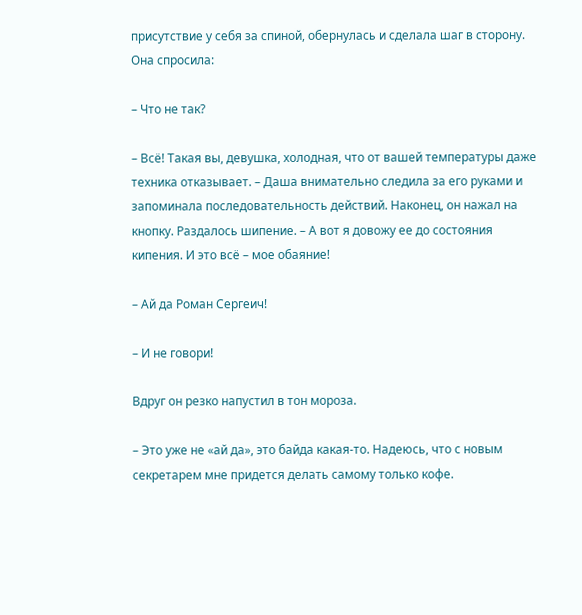присутствие у себя за спиной, обернулась и сделала шаг в сторону. Она спросила:

– Что не так?

– Всё! Такая вы, девушка, холодная, что от вашей температуры даже техника отказывает. – Даша внимательно следила за его руками и запоминала последовательность действий. Наконец, он нажал на кнопку. Раздалось шипение. – А вот я довожу ее до состояния кипения. И это всё – мое обаяние!

– Ай да Роман Сергеич!

– И не говори!

Вдруг он резко напустил в тон мороза.

– Это уже не «ай да», это байда какая-то. Надеюсь, что с новым секретарем мне придется делать самому только кофе.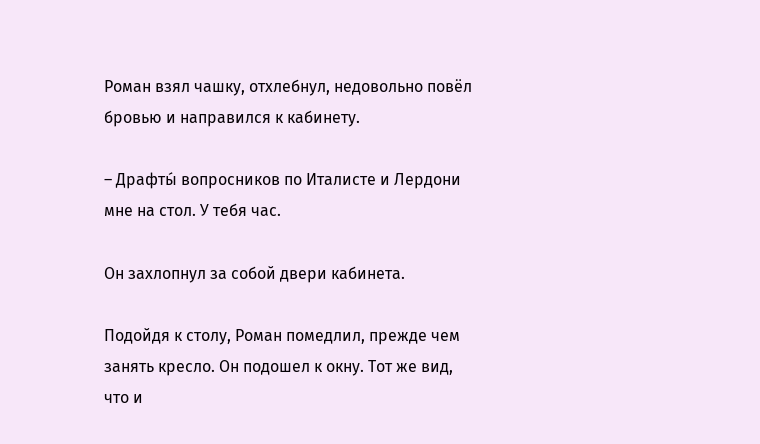Роман взял чашку, отхлебнул, недовольно повёл бровью и направился к кабинету.

– Драфты́ вопросников по Италисте и Лердони мне на стол. У тебя час.

Он захлопнул за собой двери кабинета.

Подойдя к столу, Роман помедлил, прежде чем занять кресло. Он подошел к окну. Тот же вид, что и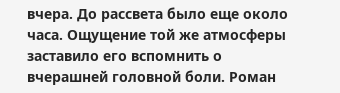вчера. До рассвета было еще около часа. Ощущение той же атмосферы заставило его вспомнить о вчерашней головной боли. Роман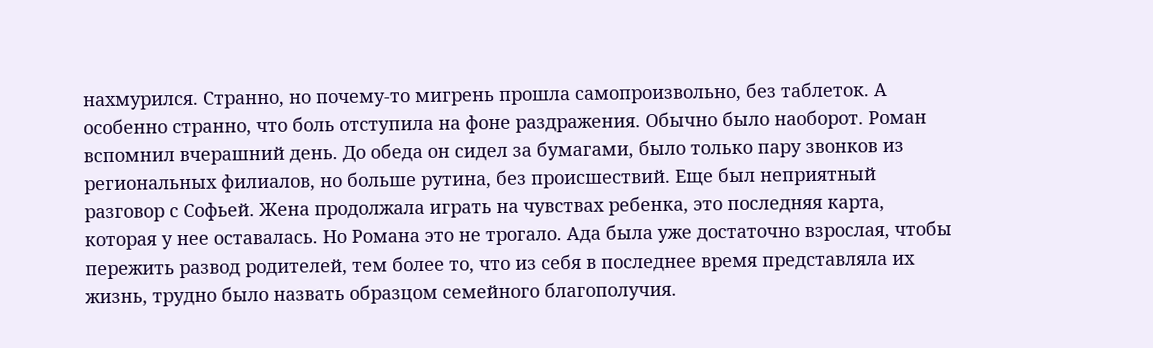нахмурился. Странно, но почему-то мигрень прошла самопроизвольно, без таблеток. А особенно странно, что боль отступила на фоне раздражения. Обычно было наоборот. Роман вспомнил вчерашний день. До обеда он сидел за бумагами, было только пару звонков из региональных филиалов, но больше рутина, без происшествий. Еще был неприятный разговор с Софьей. Жена продолжала играть на чувствах ребенка, это последняя карта, которая у нее оставалась. Но Романа это не трогало. Ада была уже достаточно взрослая, чтобы пережить развод родителей, тем более то, что из себя в последнее время представляла их жизнь, трудно было назвать образцом семейного благополучия.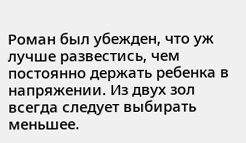Роман был убежден, что уж лучше развестись, чем постоянно держать ребенка в напряжении. Из двух зол всегда следует выбирать меньшее.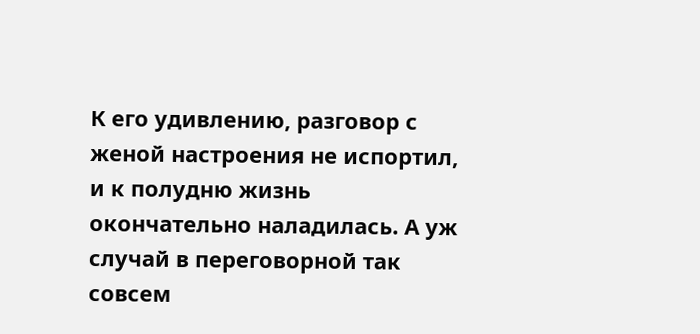К его удивлению, разговор с женой настроения не испортил, и к полудню жизнь окончательно наладилась. А уж случай в переговорной так совсем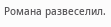Романа развеселил.